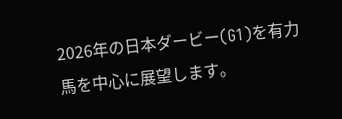2026年の日本ダービー(G1)を有力馬を中心に展望します。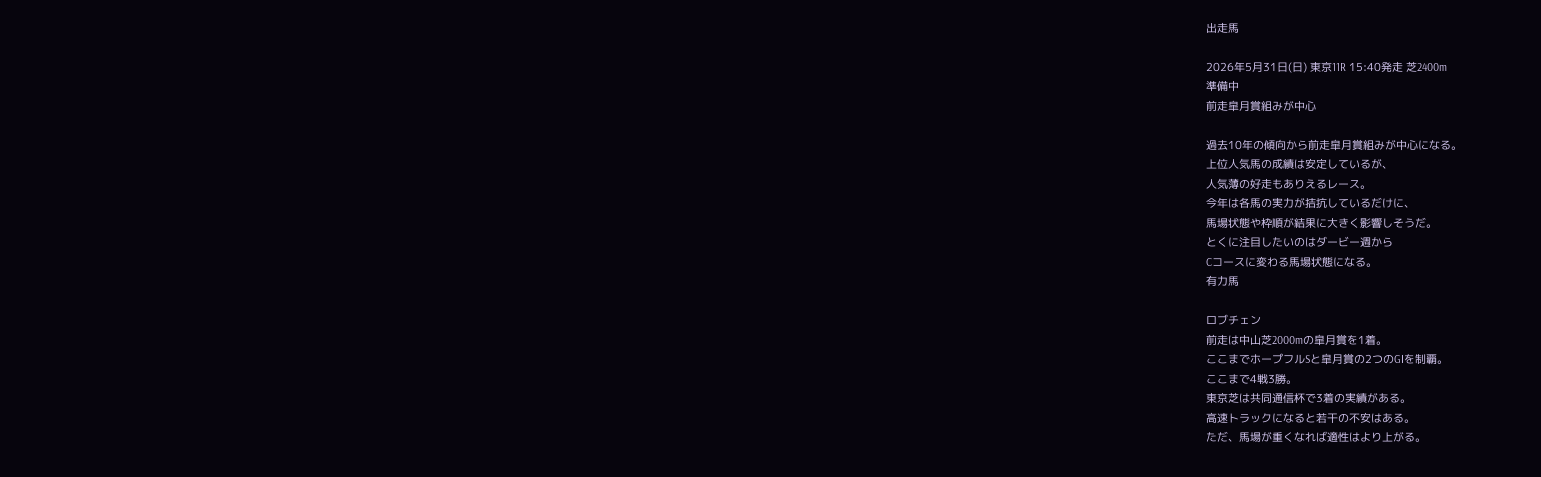出走馬

2026年5月31日(日) 東京11R 15:40発走 芝2400m
準備中
前走皐月賞組みが中心

過去10年の傾向から前走皐月賞組みが中心になる。
上位人気馬の成績は安定しているが、
人気薄の好走もありえるレース。
今年は各馬の実力が拮抗しているだけに、
馬場状態や枠順が結果に大きく影響しそうだ。
とくに注目したいのはダービー週から
Cコースに変わる馬場状態になる。
有力馬

ロブチェン
前走は中山芝2000mの皐月賞を1着。
ここまでホープフルSと皐月賞の2つのGⅠを制覇。
ここまで4戦3勝。
東京芝は共同通信杯で3着の実績がある。
高速トラックになると若干の不安はある。
ただ、馬場が重くなれば適性はより上がる。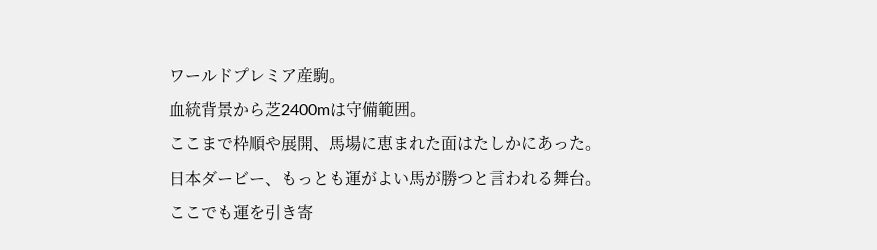ワールドプレミア産駒。
血統背景から芝2400mは守備範囲。
ここまで枠順や展開、馬場に恵まれた面はたしかにあった。
日本ダービー、もっとも運がよい馬が勝つと言われる舞台。
ここでも運を引き寄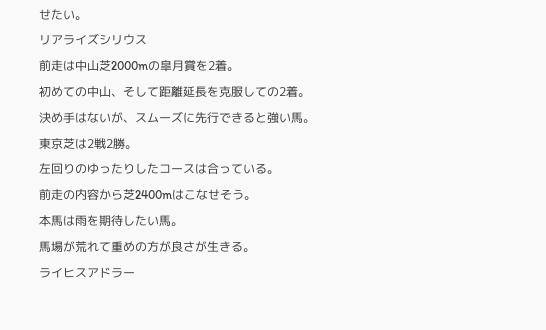せたい。
リアライズシリウス
前走は中山芝2000mの皐月賞を2着。
初めての中山、そして距離延長を克服しての2着。
決め手はないが、スムーズに先行できると強い馬。
東京芝は2戦2勝。
左回りのゆったりしたコースは合っている。
前走の内容から芝2400mはこなせそう。
本馬は雨を期待したい馬。
馬場が荒れて重めの方が良さが生きる。
ライヒスアドラー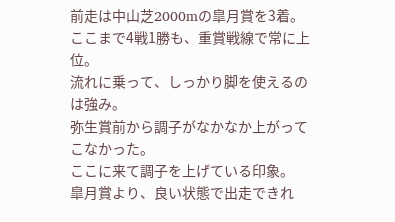前走は中山芝2000mの皐月賞を3着。
ここまで4戦1勝も、重賞戦線で常に上位。
流れに乗って、しっかり脚を使えるのは強み。
弥生賞前から調子がなかなか上がってこなかった。
ここに来て調子を上げている印象。
皐月賞より、良い状態で出走できれ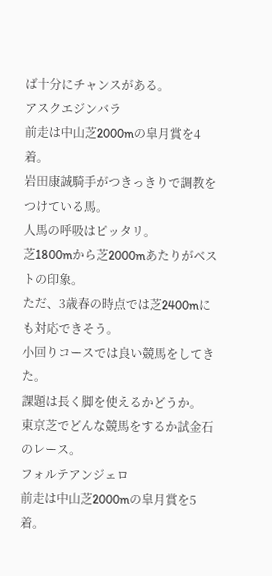ば十分にチャンスがある。
アスクエジンバラ
前走は中山芝2000mの皐月賞を4着。
岩田康誠騎手がつきっきりで調教をつけている馬。
人馬の呼吸はピッタリ。
芝1800mから芝2000mあたりがベストの印象。
ただ、3歳春の時点では芝2400mにも対応できそう。
小回りコースでは良い競馬をしてきた。
課題は長く脚を使えるかどうか。
東京芝でどんな競馬をするか試金石のレース。
フォルテアンジェロ
前走は中山芝2000mの皐月賞を5着。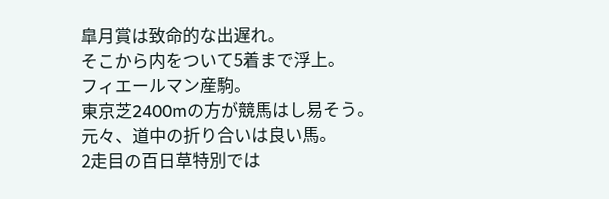皐月賞は致命的な出遅れ。
そこから内をついて5着まで浮上。
フィエールマン産駒。
東京芝2400mの方が競馬はし易そう。
元々、道中の折り合いは良い馬。
2走目の百日草特別では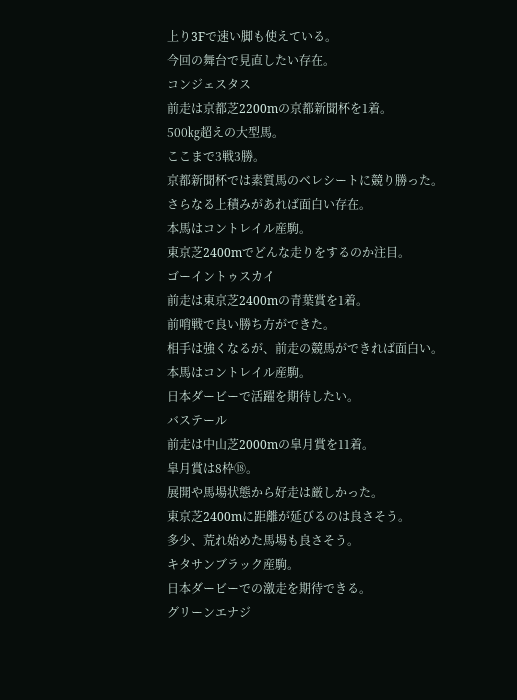上り3Fで速い脚も使えている。
今回の舞台で見直したい存在。
コンジェスタス
前走は京都芝2200mの京都新聞杯を1着。
500㎏超えの大型馬。
ここまで3戦3勝。
京都新聞杯では素質馬のベレシートに競り勝った。
さらなる上積みがあれば面白い存在。
本馬はコントレイル産駒。
東京芝2400mでどんな走りをするのか注目。
ゴーイントゥスカイ
前走は東京芝2400mの青葉賞を1着。
前哨戦で良い勝ち方ができた。
相手は強くなるが、前走の競馬ができれば面白い。
本馬はコントレイル産駒。
日本ダービーで活躍を期待したい。
バステール
前走は中山芝2000mの皐月賞を11着。
皐月賞は8枠⑱。
展開や馬場状態から好走は厳しかった。
東京芝2400mに距離が延びるのは良さそう。
多少、荒れ始めた馬場も良さそう。
キタサンブラック産駒。
日本ダービーでの激走を期待できる。
グリーンエナジ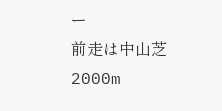ー
前走は中山芝2000m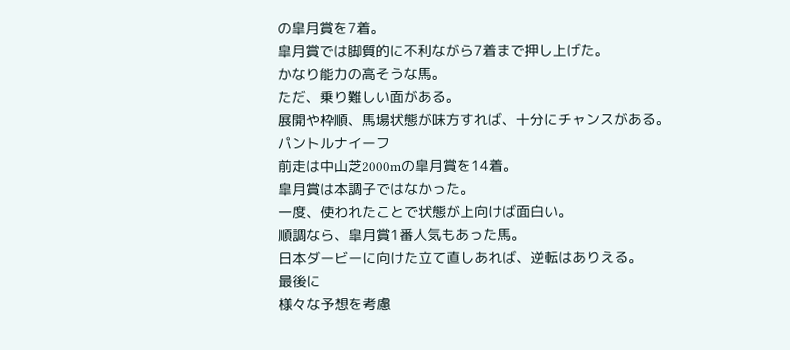の皐月賞を7着。
皐月賞では脚質的に不利ながら7着まで押し上げた。
かなり能力の高そうな馬。
ただ、乗り難しい面がある。
展開や枠順、馬場状態が味方すれば、十分にチャンスがある。
パントルナイーフ
前走は中山芝2000mの皐月賞を14着。
皐月賞は本調子ではなかった。
一度、使われたことで状態が上向けば面白い。
順調なら、皐月賞1番人気もあった馬。
日本ダービーに向けた立て直しあれば、逆転はありえる。
最後に
様々な予想を考慮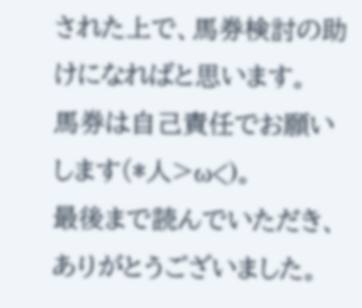された上で、馬券検討の助けになればと思います。
馬券は自己責任でお願いします(*人>ω<)。
最後まで読んでいただき、ありがとうございました。